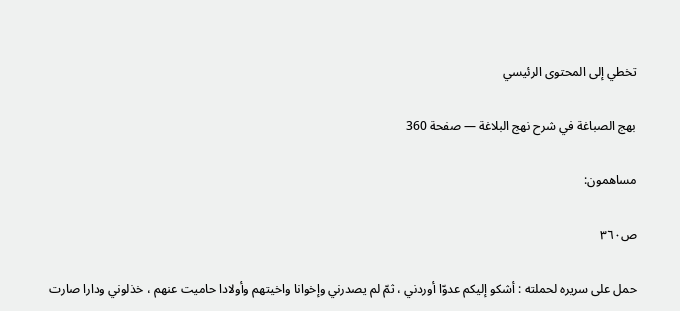تخطي إلى المحتوى الرئيسي

بهج الصباغة في شرح نهج البلاغة — صفحة 360

مساهمون:

ص٣٦٠

حمل على سريره لحملته : أشكو إليكم عدوّا أوردني ، ثمّ لم يصدرني وإخوانا واخيتهم وأولادا حاميت عنهم ، خذلوني ودارا صارت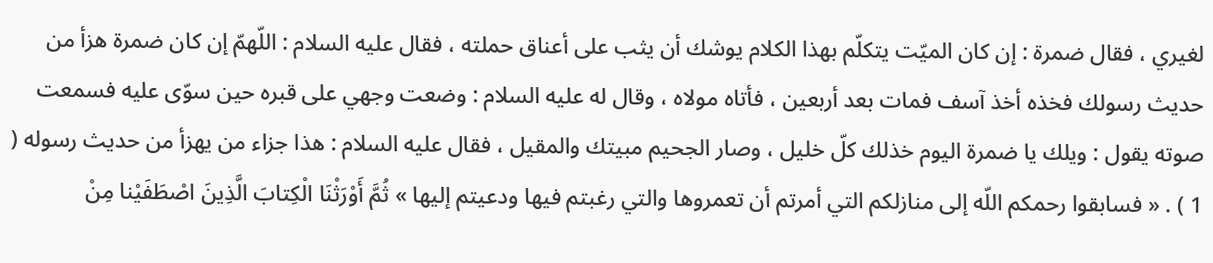لغيري ، فقال ضمرة : إن كان الميّت يتكلّم بهذا الكلام يوشك أن يثب على أعناق حملته ، فقال عليه السلام : اللّهمّ إن كان ضمرة هزأ من حديث رسولك فخذه أخذ آسف فمات بعد أربعين ، فأتاه مولاه ، وقال له عليه السلام : وضعت وجهي على قبره حين سوّى عليه فسمعت صوته يقول : ويلك يا ضمرة اليوم خذلك كلّ خليل ، وصار الجحيم مبيتك والمقيل ، فقال عليه السلام : هذا جزاء من يهزأ من حديث رسوله ( 1 ) . « فسابقوا رحمكم اللّه إلى منازلكم التي أمرتم أن تعمروها والتي رغبتم فيها ودعيتم إليها » ثُمَّ أَوْرَثْنَا الْكِتابَ الَّذِينَ اصْطَفَيْنا مِنْ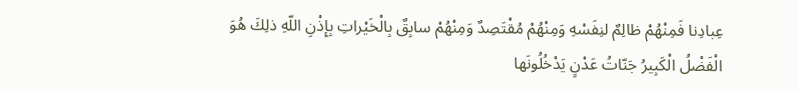عِبادِنا فَمِنْهُمْ ظالِمٌ لنِفَسْهِ وَمِنْهُمْ مُقْتَصِدٌ وَمِنْهُمْ سابِقٌ بِالْخَيْراتِ بِإِذْنِ اللّهِ ذلِكَ هُوَ الْفَضْلُ الْكَبِيرُ جَنّاتُ عَدْنٍ يَدْخُلُونَها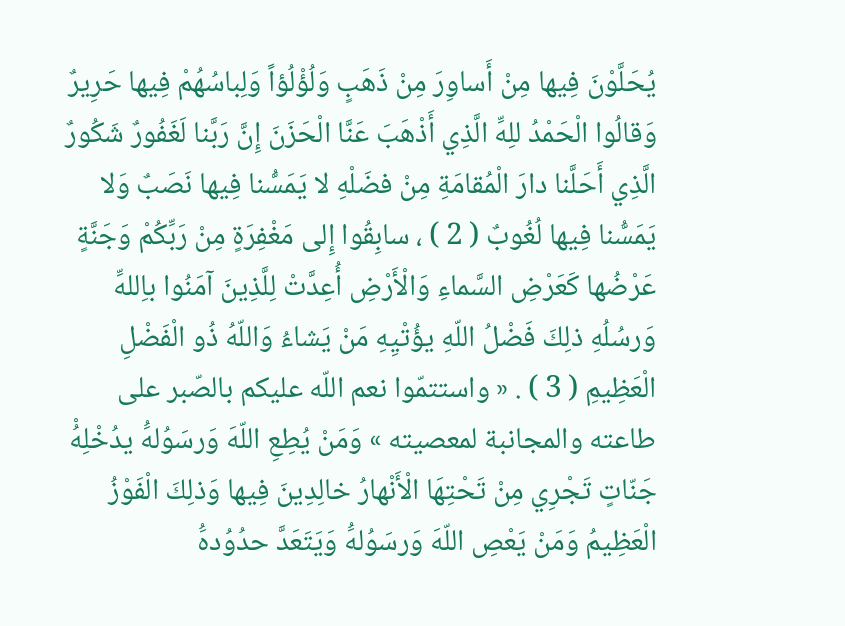يُحَلَّوْنَ فِيها مِنْ أَساوِرَ مِنْ ذَهَبٍ وَلُؤْلُؤاً وَلِباسُهُمْ فِيها حَرِيرٌ وَقالُوا الْحَمْدُ للِهِّ الَّذِي أَذْهَبَ عَنَّا الْحَزَنَ إِنَّ رَبَّنا لَغَفُورٌ شَكُورٌ الَّذِي أَحَلَّنا دارَ الْمُقامَةِ مِنْ فضَلْهِ لا يَمَسُّنا فِيها نَصَبٌ وَلا يَمَسُّنا فِيها لُغُوبٌ ( 2 ) ، سابِقُوا إِلى مَغْفِرَةٍ مِنْ رَبِّكُمْ وَجَنَّةٍ عَرْضُها كَعَرْضِ السَّماءِ وَالْأَرْضِ أُعِدَّتْ لِلَّذِينَ آمَنُوا باِللهِّ وَرسُلُهِ ذلِكَ فَضْلُ اللّهِ يؤُتْيِهِ مَنْ يَشاءُ وَاللّهُ ذُو الْفَضْلِ الْعَظِيمِ ( 3 ) . « واستتمّوا نعم اللّه عليكم بالصّبر على طاعته والمجانبة لمعصيته » وَمَنْ يُطِعِ اللّهَ وَرسَوُلهَُ يدُخْلِهُْ جَنّاتٍ تَجْرِي مِنْ تَحْتِهَا الْأَنْهارُ خالِدِينَ فِيها وَذلِكَ الْفَوْزُ الْعَظِيمُ وَمَنْ يَعْصِ اللّهَ وَرسَوُلهَُ وَيَتَعَدَّ حدُوُدهَُ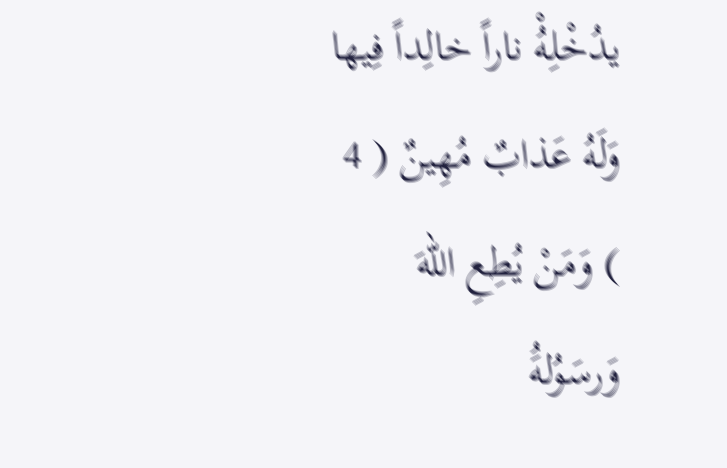يدُخْلِهُْ ناراً خالِداً فِيها وَلَهُ عَذابٌ مُهِينٌ ( 4 ) وَمَنْ يُطِعِ اللّهَ وَرسَوُلهَُ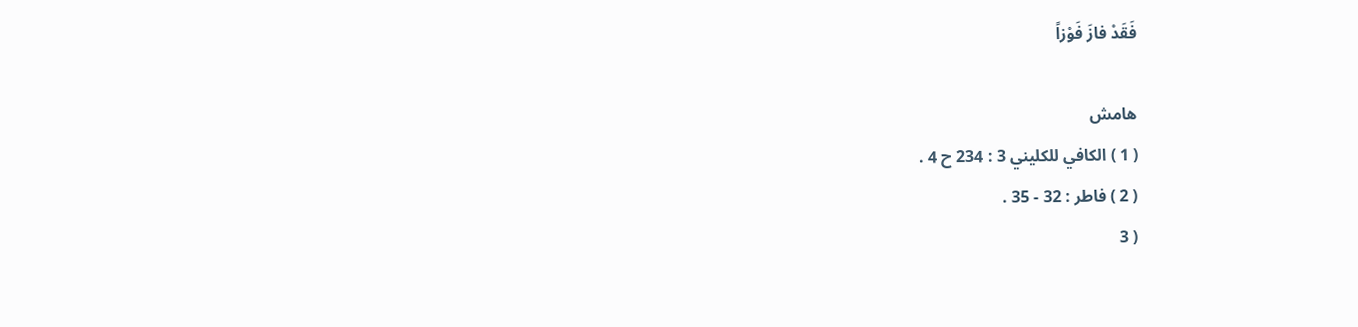فَقَدْ فازَ فَوْزاً

هامش
( 1 ) الكافي للكليني 3 : 234 ح 4 .
( 2 ) فاطر : 32 - 35 .
( 3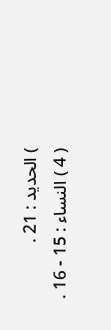) الحديد : 21 .
( 4 ) النساء : 15 - 16 .